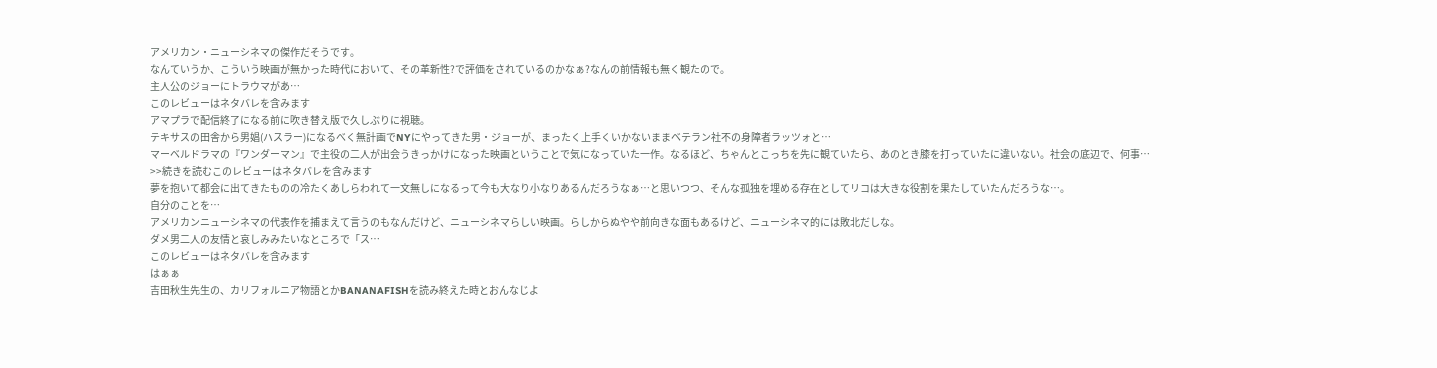アメリカン・ニューシネマの傑作だそうです。
なんていうか、こういう映画が無かった時代において、その革新性?で評価をされているのかなぁ?なんの前情報も無く観たので。
主人公のジョーにトラウマがあ…
このレビューはネタバレを含みます
アマプラで配信終了になる前に吹き替え版で久しぶりに視聴。
テキサスの田舎から男娼(ハスラー)になるべく無計画でNYにやってきた男・ジョーが、まったく上手くいかないままベテラン社不の身障者ラッツォと…
マーベルドラマの『ワンダーマン』で主役の二人が出会うきっかけになった映画ということで気になっていた一作。なるほど、ちゃんとこっちを先に観ていたら、あのとき膝を打っていたに違いない。社会の底辺で、何事…
>>続きを読むこのレビューはネタバレを含みます
夢を抱いて都会に出てきたものの冷たくあしらわれて一文無しになるって今も大なり小なりあるんだろうなぁ…と思いつつ、そんな孤独を埋める存在としてリコは大きな役割を果たしていたんだろうな…。
自分のことを…
アメリカンニューシネマの代表作を捕まえて言うのもなんだけど、ニューシネマらしい映画。らしからぬやや前向きな面もあるけど、ニューシネマ的には敗北だしな。
ダメ男二人の友情と哀しみみたいなところで「ス…
このレビューはネタバレを含みます
はぁぁ
吉田秋生先生の、カリフォルニア物語とかBANANAFISHを読み終えた時とおんなじよ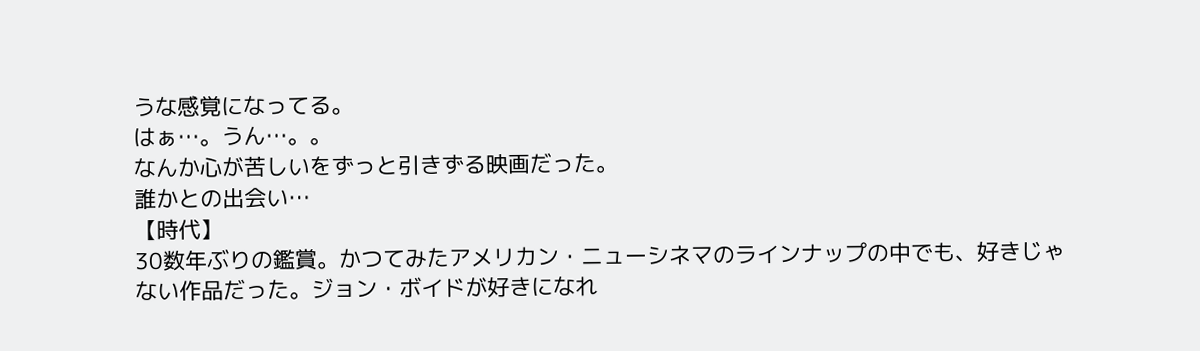うな感覚になってる。
はぁ…。うん…。。
なんか心が苦しいをずっと引きずる映画だった。
誰かとの出会い…
【時代】
30数年ぶりの鑑賞。かつてみたアメリカン・ニューシネマのラインナップの中でも、好きじゃない作品だった。ジョン・ボイドが好きになれ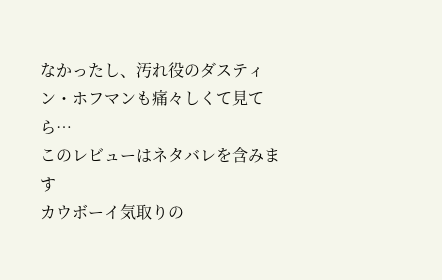なかったし、汚れ役のダスティン・ホフマンも痛々しくて見てら…
このレビューはネタバレを含みます
カウボーイ気取りの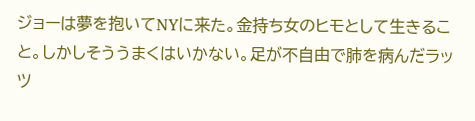ジョーは夢を抱いてNYに来た。金持ち女のヒモとして生きること。しかしそううまくはいかない。足が不自由で肺を病んだラッツ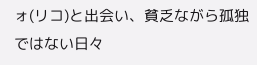ォ(リコ)と出会い、貧乏ながら孤独ではない日々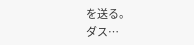を送る。
ダス…